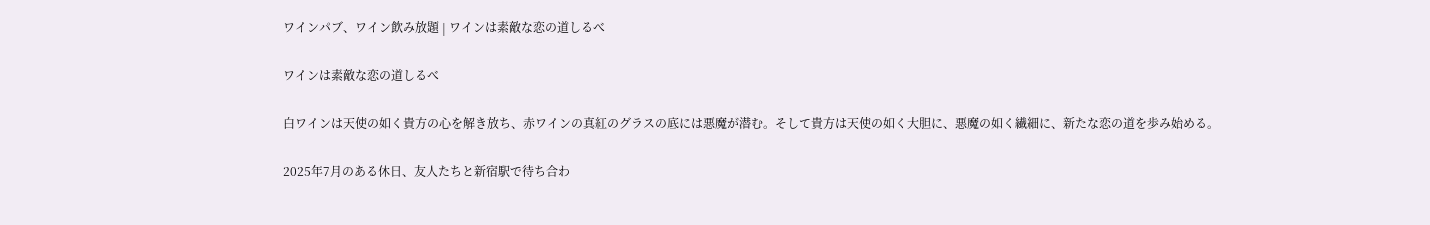ワインパブ、ワイン飲み放題 | ワインは素敵な恋の道しるべ

ワインは素敵な恋の道しるべ

白ワインは天使の如く貴方の心を解き放ち、赤ワインの真紅のグラスの底には悪魔が潜む。そして貴方は天使の如く大胆に、悪魔の如く繊細に、新たな恋の道を歩み始める。

2025年7月のある休日、友人たちと新宿駅で待ち合わ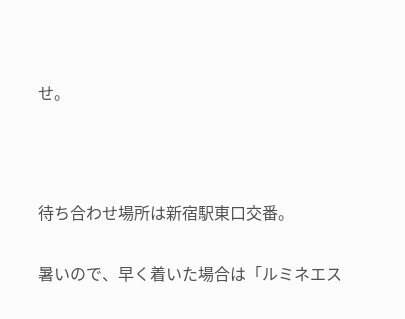せ。



待ち合わせ場所は新宿駅東口交番。

暑いので、早く着いた場合は「ルミネエス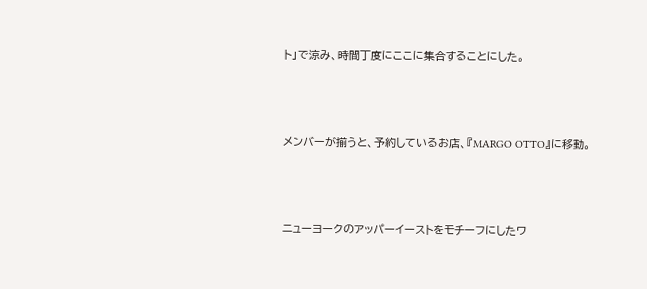ト」で涼み、時間丁度にここに集合することにした。



メンバーが揃うと、予約しているお店、『MARGO OTTO』に移動。



ニューヨークのアッパーイーストをモチーフにしたワ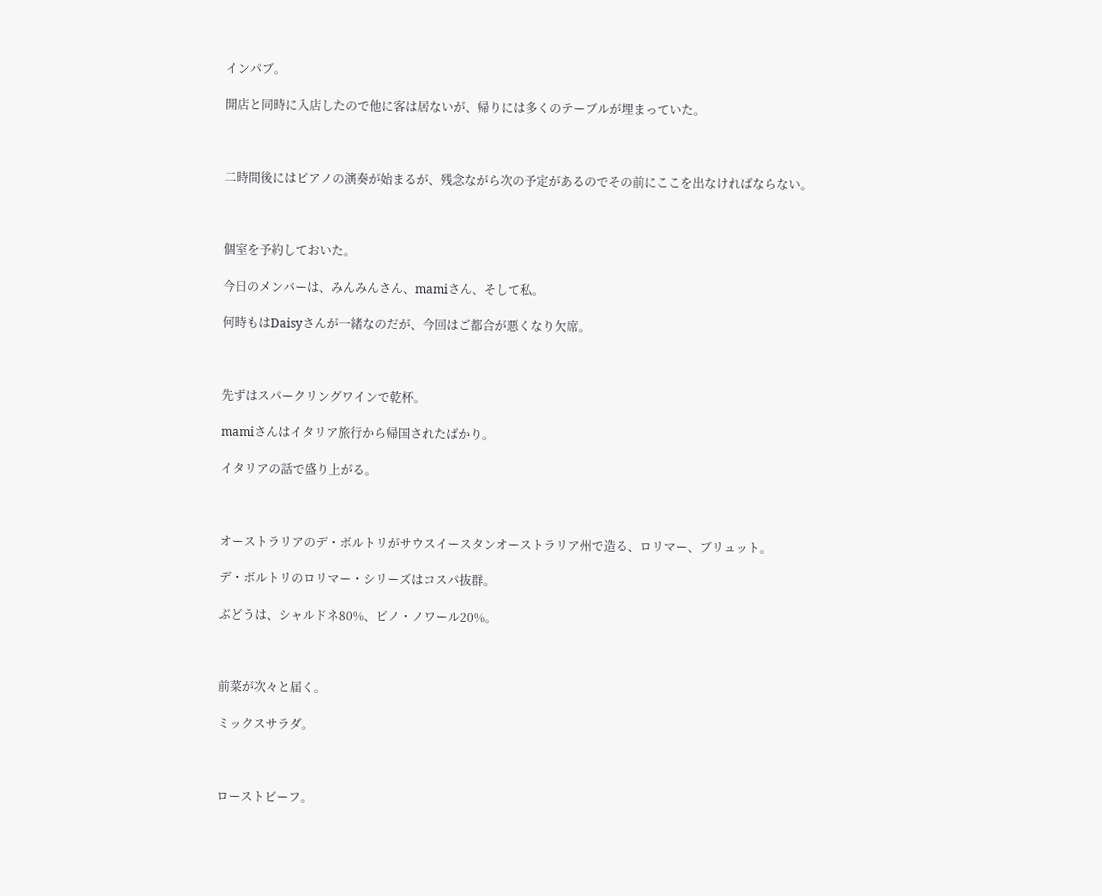インパブ。

開店と同時に入店したので他に客は居ないが、帰りには多くのテーブルが埋まっていた。



二時間後にはピアノの演奏が始まるが、残念ながら次の予定があるのでその前にここを出なければならない。



個室を予約しておいた。

今日のメンバーは、みんみんさん、mamiさん、そして私。

何時もはDaisyさんが一緒なのだが、今回はご都合が悪くなり欠席。



先ずはスパークリングワインで乾杯。

mamiさんはイタリア旅行から帰国されたばかり。

イタリアの話で盛り上がる。



オーストラリアのデ・ボルトリがサウスイースタンオーストラリア州で造る、ロリマー、ブリュット。

デ・ボルトリのロリマー・シリーズはコスパ抜群。

ぶどうは、シャルドネ80%、ピノ・ノワール20%。



前菜が次々と届く。

ミックスサラダ。



ローストビーフ。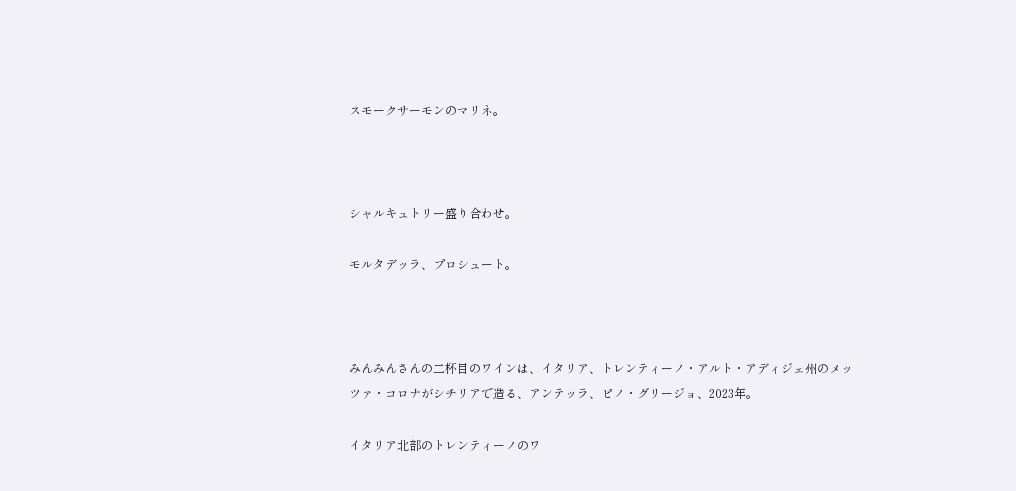スモークサーモンのマリネ。



シャルキュトリー盛り合わせ。

モルタデッラ、プロシュート。



みんみんさんの二杯目のワインは、イタリア、トレンティーノ・アルト・アディジェ州のメッツァ・コロナがシチリアで造る、アンテッラ、ピノ・グリージョ、2023年。

イタリア北部のトレンティーノのワ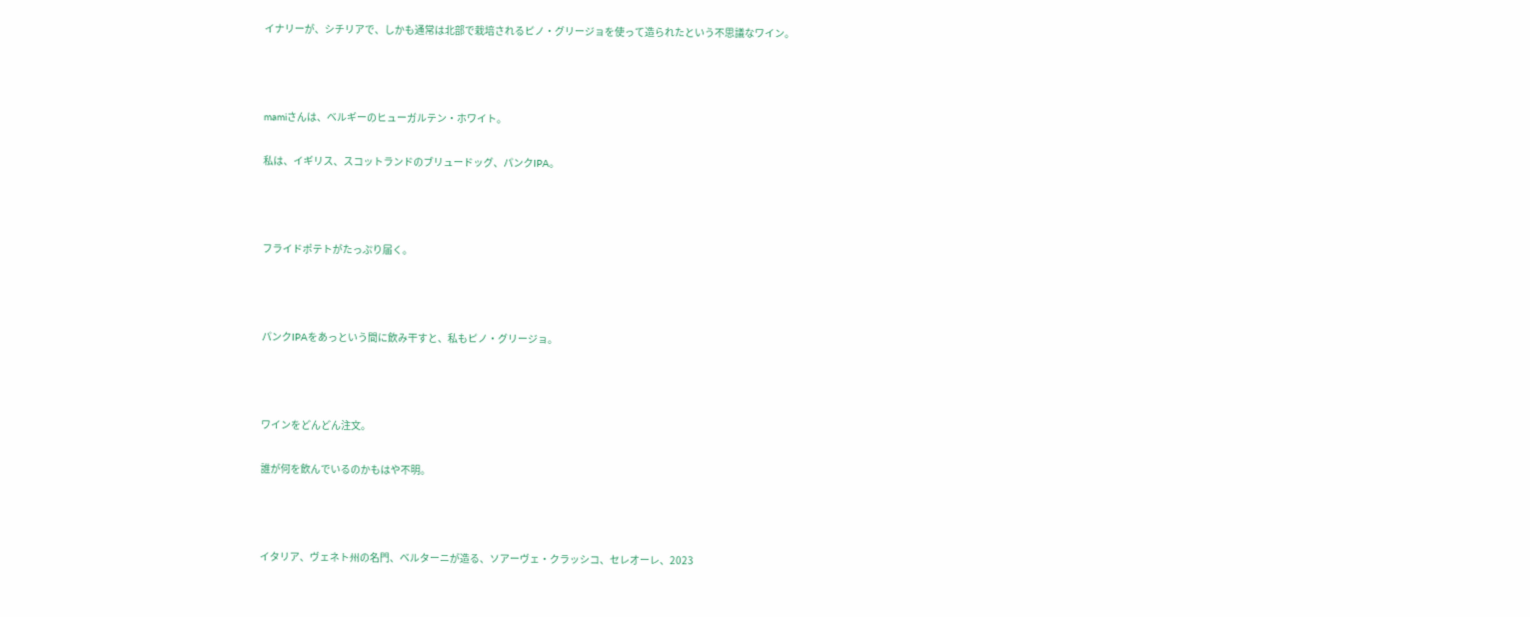イナリーが、シチリアで、しかも通常は北部で栽培されるピノ・グリージョを使って造られたという不思議なワイン。



mamiさんは、ベルギーのヒューガルテン・ホワイト。

私は、イギリス、スコットランドのブリュードッグ、パンクIPA。



フライドポテトがたっぷり届く。



パンクIPAをあっという間に飲み干すと、私もピノ・グリージョ。



ワインをどんどん注文。

誰が何を飲んでいるのかもはや不明。



イタリア、ヴェネト州の名門、ベルターニが造る、ソアーヴェ・クラッシコ、セレオーレ、2023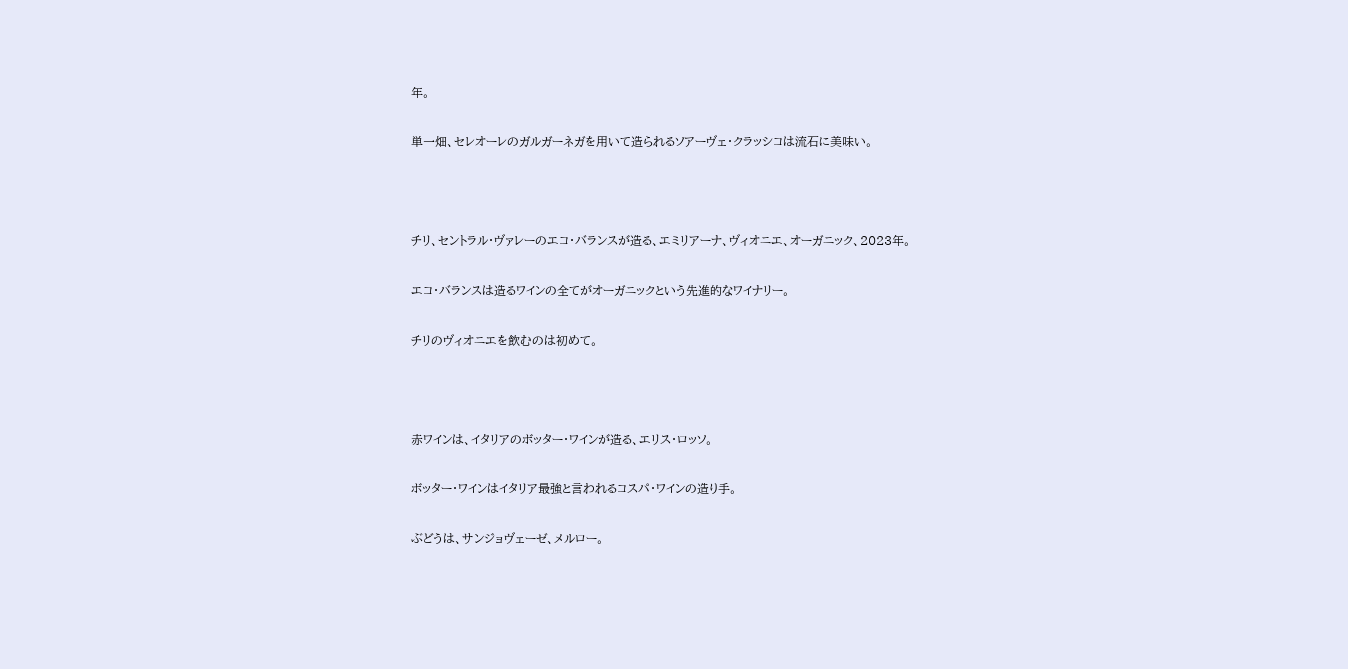年。

単一畑、セレオーレのガルガーネガを用いて造られるソアーヴェ・クラッシコは流石に美味い。



チリ、セントラル・ヴァレーのエコ・バランスが造る、エミリアーナ、ヴィオニエ、オーガニック、2023年。

エコ・バランスは造るワインの全てがオーガニックという先進的なワイナリー。

チリのヴィオニエを飲むのは初めて。



赤ワインは、イタリアのボッター・ワインが造る、エリス・ロッソ。

ボッター・ワインはイタリア最強と言われるコスパ・ワインの造り手。

ぶどうは、サンジョヴェーゼ、メルロー。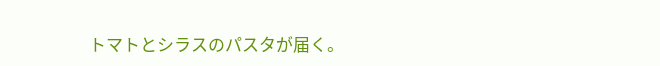トマトとシラスのパスタが届く。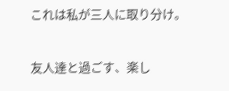これは私が三人に取り分け。

友人達と過ごす、楽し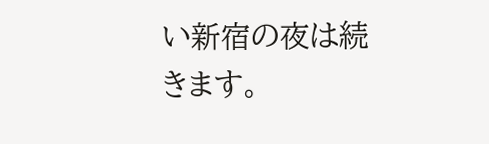い新宿の夜は続きます。